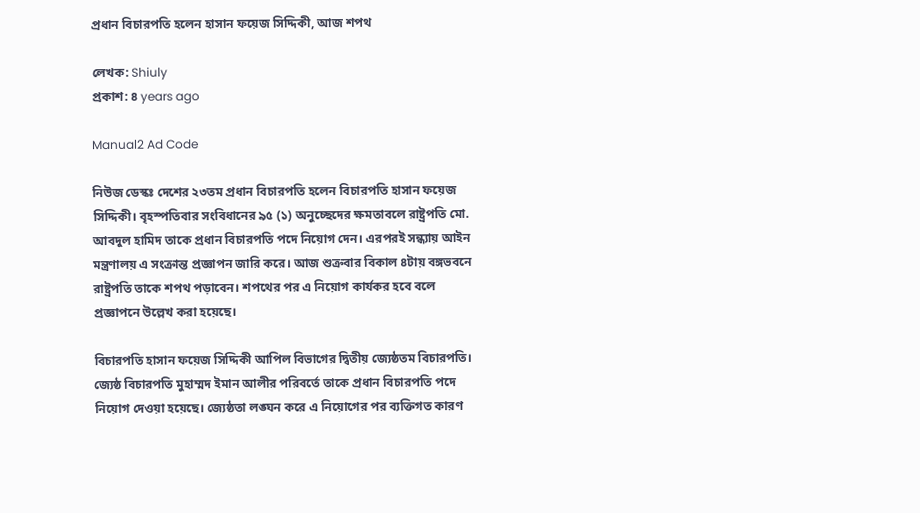প্রধান বিচারপতি হলেন হাসান ফয়েজ সিদ্দিকী, আজ শপথ

লেখক: Shiuly
প্রকাশ: ৪ years ago

Manual2 Ad Code

নিউজ ডেস্কঃ দেশের ২৩তম প্রধান বিচারপতি হলেন বিচারপতি হাসান ফয়েজ সিদ্দিকী। বৃহস্পতিবার সংবিধানের ৯৫ (১) অনুচ্ছেদের ক্ষমতাবলে রাষ্ট্রপতি মো. আবদুল হামিদ তাকে প্রধান বিচারপতি পদে নিয়োগ দেন। এরপরই সন্ধ্যায় আইন মন্ত্রণালয় এ সংক্রান্ত প্রজ্ঞাপন জারি করে। আজ শুক্রবার বিকাল ৪টায় বঙ্গভবনে রাষ্ট্রপতি তাকে শপথ পড়াবেন। শপথের পর এ নিয়োগ কার্যকর হবে বলে প্রজ্ঞাপনে উল্লেখ করা হয়েছে।

বিচারপতি হাসান ফয়েজ সিদ্দিকী আপিল বিভাগের দ্বিতীয় জ্যেষ্ঠতম বিচারপতি। জ্যেষ্ঠ বিচারপতি মুহাম্মদ ইমান আলীর পরিবর্তে তাকে প্রধান বিচারপতি পদে নিয়োগ দেওয়া হয়েছে। জ্যেষ্ঠতা লঙ্ঘন করে এ নিয়োগের পর ব্যক্তিগত কারণ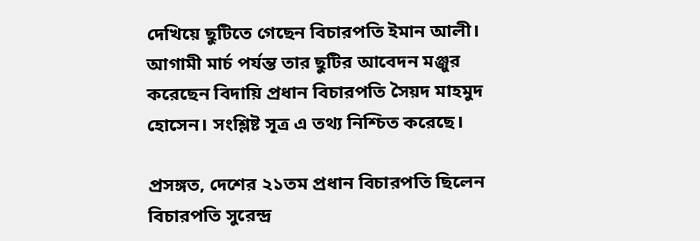দেখিয়ে ছুটিতে গেছেন বিচারপতি ইমান আলী। আগামী মার্চ পর্যন্ত তার ছুটির আবেদন মঞ্জুর করেছেন বিদায়ি প্রধান বিচারপতি সৈয়দ মাহমুদ হোসেন। সংশ্লিষ্ট সূত্র এ তথ্য নিশ্চিত করেছে।

প্রসঙ্গত, দেশের ২১তম প্রধান বিচারপতি ছিলেন বিচারপতি সুরেন্দ্র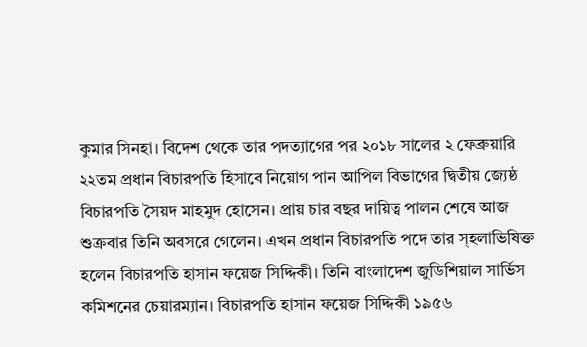কুমার সিনহা। বিদেশ থেকে তার পদত্যাগের পর ২০১৮ সালের ২ ফেব্রুয়ারি ২২তম প্রধান বিচারপতি হিসাবে নিয়োগ পান আপিল বিভাগের দ্বিতীয় জ্যেষ্ঠ বিচারপতি সৈয়দ মাহমুদ হোসেন। প্রায় চার বছর দায়িত্ব পালন শেষে আজ শুক্রবার তিনি অবসরে গেলেন। এখন প্রধান বিচারপতি পদে তার স্হলাভিষিক্ত হলেন বিচারপতি হাসান ফয়েজ সিদ্দিকী। তিনি বাংলাদেশ জুডিশিয়াল সার্ভিস কমিশনের চেয়ারম্যান। বিচারপতি হাসান ফয়েজ সিদ্দিকী ১৯৫৬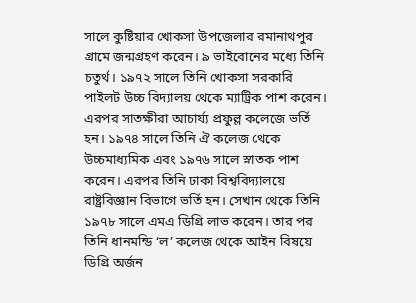সালে কুষ্টিয়ার খোকসা উপজেলার রমানাথপুর গ্রামে জন্মগ্রহণ করেন। ৯ ভাইবোনের মধ্যে তিনি চতুর্থ। ১৯৭২ সালে তিনি খোকসা সরকারি পাইলট উচ্চ বিদ্যালয় থেকে ম্যাট্রিক পাশ করেন। এরপর সাতক্ষীরা আচার্য্য প্রফুল্ল কলেজে ভর্তি হন। ১৯৭৪ সালে তিনি ঐ কলেজ থেকে উচ্চমাধ্যমিক এবং ১৯৭৬ সালে স্নাতক পাশ করেন। এরপর তিনি ঢাকা বিশ্ববিদ্যালয়ে রাষ্ট্রবিজ্ঞান বিভাগে ভর্তি হন। সেখান থেকে তিনি ১৯৭৮ সালে এমএ ডিগ্রি লাভ করেন। তার পর তিনি ধানমন্ডি ‘ল’ কলেজ থেকে আইন বিষয়ে ডিগ্রি অর্জন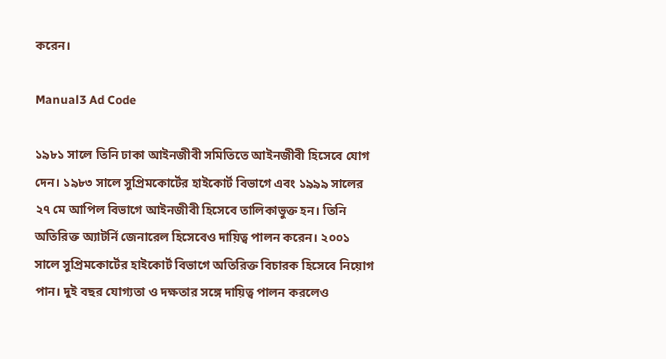করেন।

Manual3 Ad Code

১৯৮১ সালে তিনি ঢাকা আইনজীবী সমিতিতে আইনজীবী হিসেবে যোগ দেন। ১৯৮৩ সালে সুপ্রিমকোর্টের হাইকোর্ট বিভাগে এবং ১৯৯৯ সালের ২৭ মে আপিল বিভাগে আইনজীবী হিসেবে তালিকাভুক্ত হন। তিনি অতিরিক্ত অ্যাটর্নি জেনারেল হিসেবেও দায়িত্ব পালন করেন। ২০০১ সালে সুপ্রিমকোর্টের হাইকোর্ট বিভাগে অতিরিক্ত বিচারক হিসেবে নিয়োগ পান। দুই বছর যোগ্যতা ও দক্ষতার সঙ্গে দায়িত্ব পালন করলেও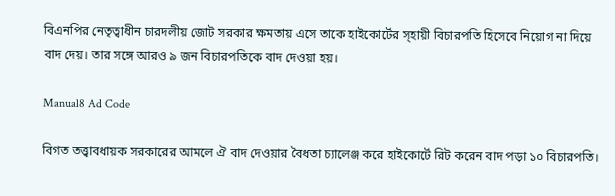বিএনপির নেতৃত্বাধীন চারদলীয় জোট সরকার ক্ষমতায় এসে তাকে হাইকোর্টের স্হায়ী বিচারপতি হিসেবে নিয়োগ না দিয়ে বাদ দেয়। তার সঙ্গে আরও ৯ জন বিচারপতিকে বাদ দেওয়া হয়।

Manual8 Ad Code

বিগত তত্ত্বাবধায়ক সরকারের আমলে ঐ বাদ দেওয়ার বৈধতা চ্যালেঞ্জ করে হাইকোর্টে রিট করেন বাদ পড়া ১০ বিচারপতি।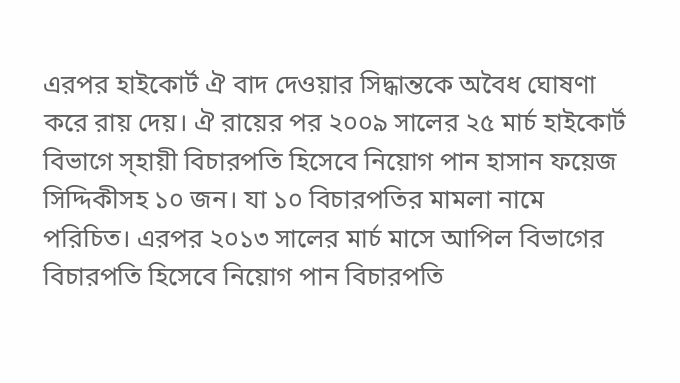এরপর হাইকোর্ট ঐ বাদ দেওয়ার সিদ্ধান্তকে অবৈধ ঘোষণা করে রায় দেয়। ঐ রায়ের পর ২০০৯ সালের ২৫ মার্চ হাইকোর্ট বিভাগে স্হায়ী বিচারপতি হিসেবে নিয়োগ পান হাসান ফয়েজ সিদ্দিকীসহ ১০ জন। যা ১০ বিচারপতির মামলা নামে পরিচিত। এরপর ২০১৩ সালের মার্চ মাসে আপিল বিভাগের বিচারপতি হিসেবে নিয়োগ পান বিচারপতি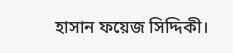হাসান ফয়েজ সিদ্দিকী।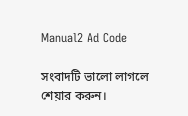Manual2 Ad Code

সংবাদটি ভালো লাগলে শেয়ার করুন।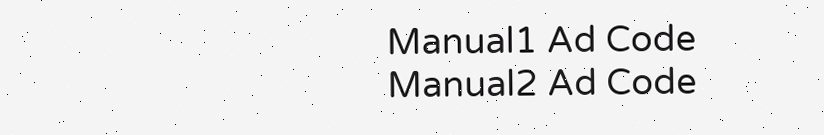Manual1 Ad Code
Manual2 Ad Code